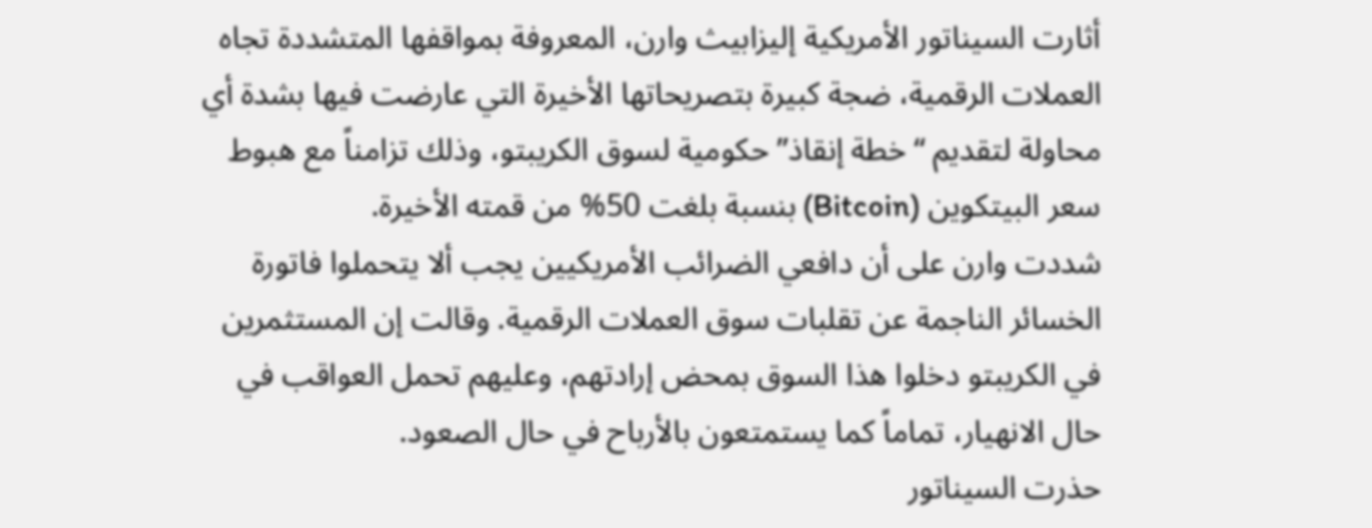أثارت السيناتور الأمريكية إليزابيث وارن، المعروفة بمواقفها المتشددة تجاه العملات الرقمية، ضجة كبيرة بتصريحاتها الأخيرة التي عارضت فيها بشدة أي محاولة لتقديم “خطة إنقاذ” حكومية لسوق الكريبتو، وذلك تزامناً مع هبوط سعر البيتكوين (Bitcoin) بنسبة بلغت 50% من قمته الأخيرة.
شددت وارن على أن دافعي الضرائب الأمريكيين يجب ألا يتحملوا فاتورة الخسائر الناجمة عن تقلبات سوق العملات الرقمية. وقالت إن المستثمرين في الكريبتو دخلوا هذا السوق بمحض إرادتهم، وعليهم تحمل العواقب في حال الانهيار، تماماً كما يستمتعون بالأرباح في حال الصعود.
حذرت السيناتور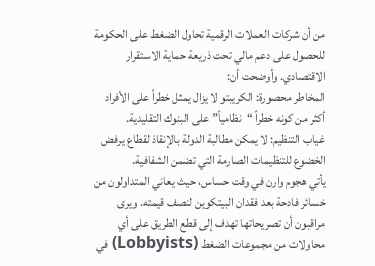من أن شركات العملات الرقمية تحاول الضغط على الحكومة للحصول على دعم مالي تحت ذريعة حماية الاستقرار الاقتصادي. وأوضحت أن:
المخاطر محصورة: الكريبتو لا يزال يمثل خطراً على الأفراد أكثر من كونه خطراً “نظامياً” على البنوك التقليدية.
غياب التنظيم: لا يمكن مطالبة الدولة بالإنقاذ لقطاع يرفض الخضوع للتنظيمات الصارمة التي تضمن الشفافية.
يأتي هجوم وارن في وقت حساس، حيث يعاني المتداولون من خسائر فادحة بعد فقدان البيتكوين لنصف قيمته. ويرى مراقبون أن تصريحاتها تهدف إلى قطع الطريق على أي محاولات من مجموعات الضغط (Lobbyists) في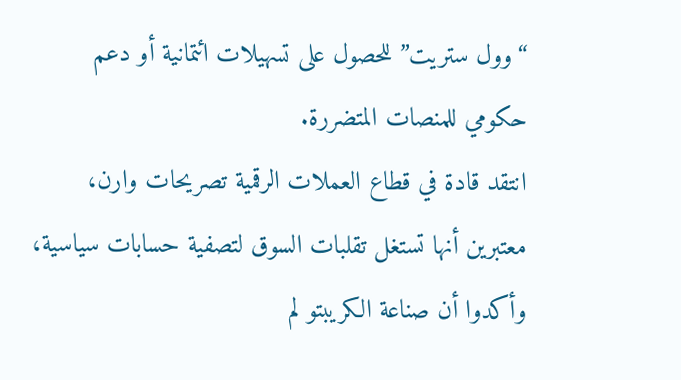“وول ستريت” للحصول على تسهيلات ائتمانية أو دعم حكومي للمنصات المتضررة.
انتقد قادة في قطاع العملات الرقمية تصريحات وارن، معتبرين أنها تستغل تقلبات السوق لتصفية حسابات سياسية، وأكدوا أن صناعة الكريبتو لم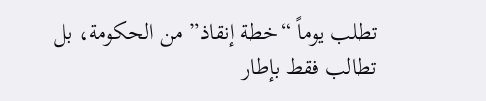تطلب يوماً “خطة إنقاذ” من الحكومة، بل تطالب فقط بإطار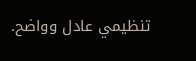تنظيمي عادل وواضح.